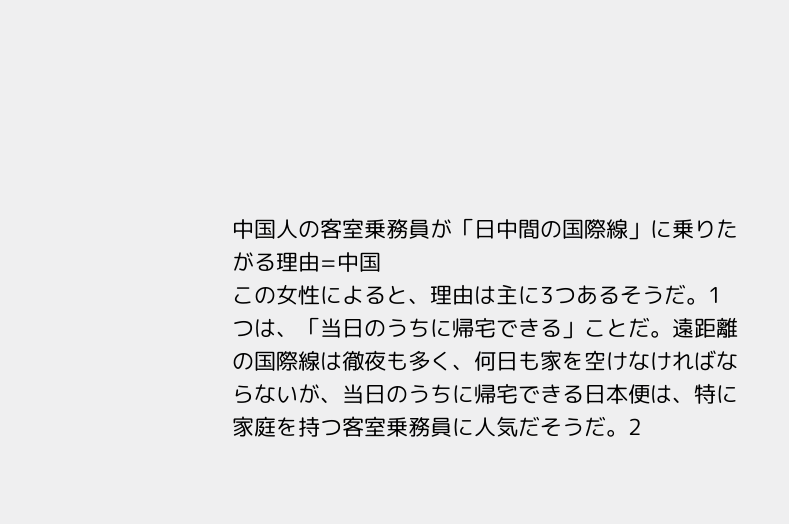中国人の客室乗務員が「日中間の国際線」に乗りたがる理由=中国
この女性によると、理由は主に3つあるそうだ。1つは、「当日のうちに帰宅できる」ことだ。遠距離の国際線は徹夜も多く、何日も家を空けなければならないが、当日のうちに帰宅できる日本便は、特に家庭を持つ客室乗務員に人気だそうだ。2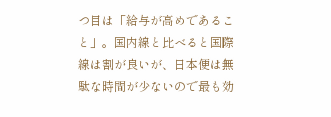つ目は「給与が高めであること」。国内線と比べると国際線は割が良いが、日本便は無駄な時間が少ないので最も効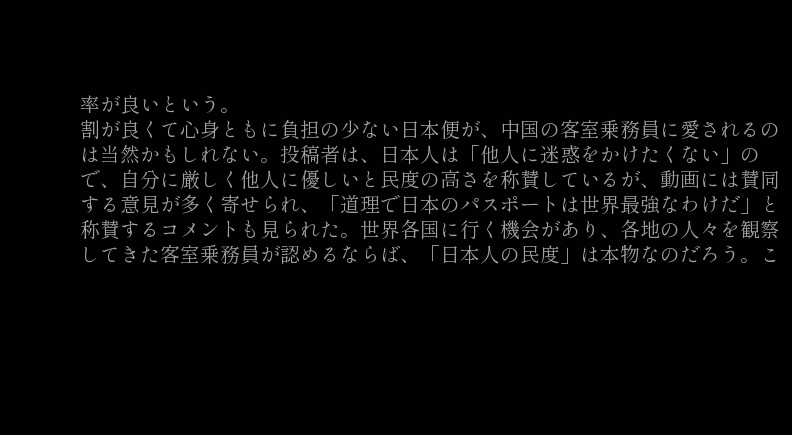率が良いという。
割が良くて心身ともに負担の少ない日本便が、中国の客室乗務員に愛されるのは当然かもしれない。投稿者は、日本人は「他人に迷惑をかけたくない」ので、自分に厳しく他人に優しいと民度の高さを称賛しているが、動画には賛同する意見が多く寄せられ、「道理で日本のパスポートは世界最強なわけだ」と称賛するコメントも見られた。世界各国に行く機会があり、各地の人々を観察してきた客室乗務員が認めるならば、「日本人の民度」は本物なのだろう。こ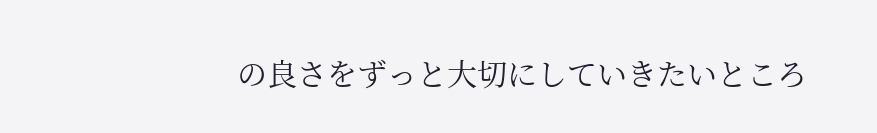の良さをずっと大切にしていきたいところ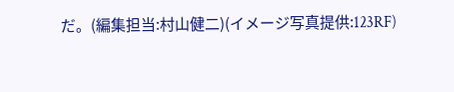だ。(編集担当:村山健二)(イメージ写真提供:123RF)